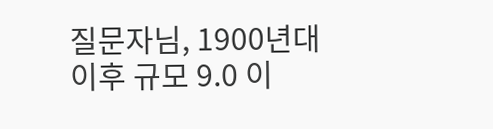질문자님, 1900년대 이후 규모 9.0 이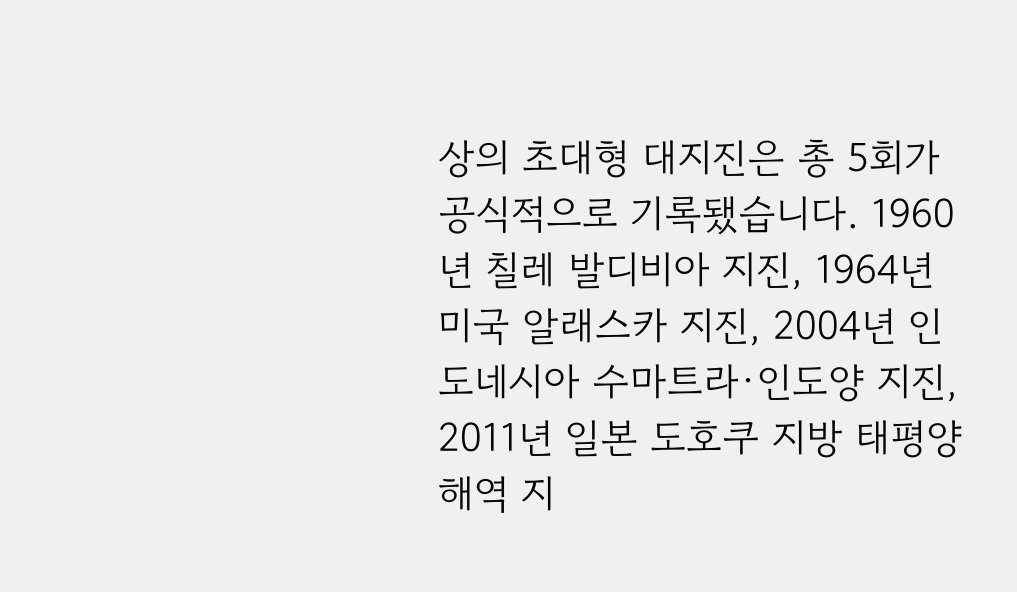상의 초대형 대지진은 총 5회가 공식적으로 기록됐습니다. 1960년 칠레 발디비아 지진, 1964년 미국 알래스카 지진, 2004년 인도네시아 수마트라·인도양 지진, 2011년 일본 도호쿠 지방 태평양 해역 지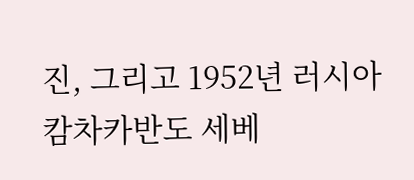진, 그리고 1952년 러시아 캄차카반도 세베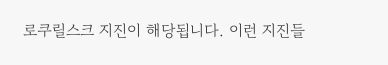로쿠릴스크 지진이 해당됩니다. 이런 지진들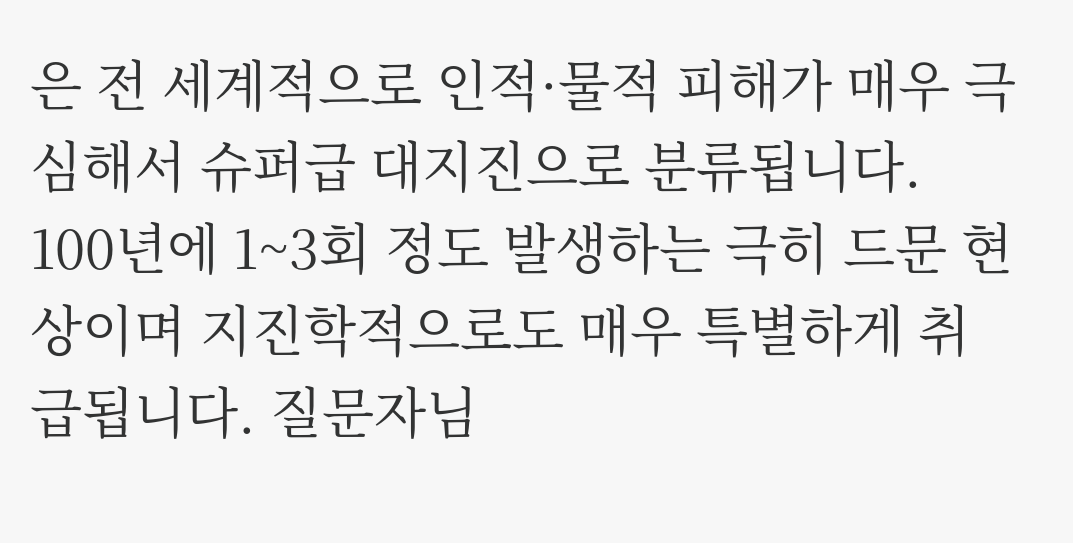은 전 세계적으로 인적·물적 피해가 매우 극심해서 슈퍼급 대지진으로 분류됩니다. 100년에 1~3회 정도 발생하는 극히 드문 현상이며 지진학적으로도 매우 특별하게 취급됩니다. 질문자님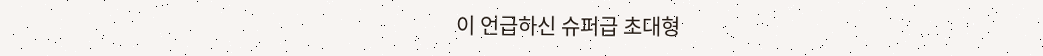이 언급하신 슈퍼급 초대형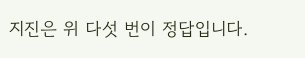지진은 위 다섯 번이 정답입니다.